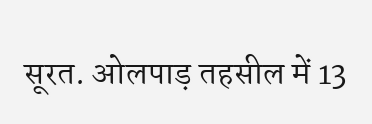सूरत. ओलपाड़ तहसील में 13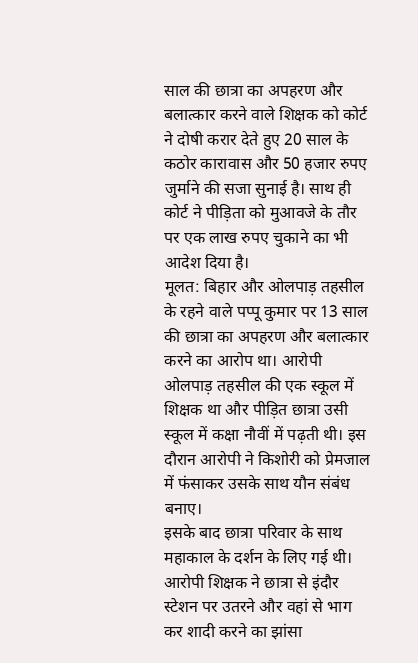साल की छात्रा का अपहरण और बलात्कार करने वाले शिक्षक को कोर्ट ने दोषी करार देते हुए 20 साल के कठोर कारावास और 50 हजार रुपए जुर्माने की सजा सुनाई है। साथ ही कोर्ट ने पीड़िता को मुआवजे के तौर पर एक लाख रुपए चुकाने का भी आदेश दिया है।
मूलत: बिहार और ओलपाड़ तहसील के रहने वाले पप्पू कुमार पर 13 साल की छात्रा का अपहरण और बलात्कार करने का आरोप था। आरोपी ओलपाड़ तहसील की एक स्कूल में शिक्षक था और पीड़ित छात्रा उसी स्कूल में कक्षा नौवीं में पढ़ती थी। इस दौरान आरोपी ने किशोरी को प्रेमजाल में फंसाकर उसके साथ यौन संबंध बनाए।
इसके बाद छात्रा परिवार के साथ महाकाल के दर्शन के लिए गई थी। आरोपी शिक्षक ने छात्रा से इंदौर स्टेशन पर उतरने और वहां से भाग कर शादी करने का झांसा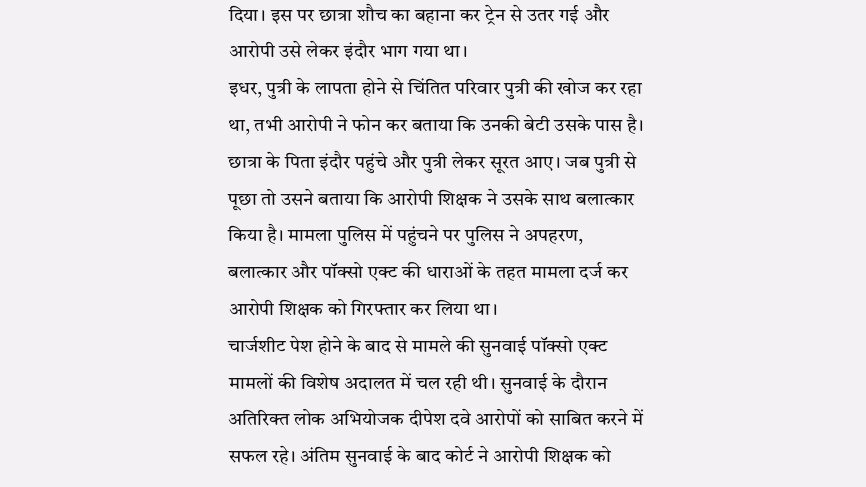दिया। इस पर छात्रा शौच का बहाना कर ट्रेन से उतर गई और आरोपी उसे लेकर इंदौर भाग गया था।
इधर, पुत्री के लापता होने से चिंतित परिवार पुत्री की खोज कर रहा था, तभी आरोपी ने फोन कर बताया कि उनकी बेटी उसके पास है। छात्रा के पिता इंदौर पहुंचे और पुत्री लेकर सूरत आए। जब पुत्री से पूछा तो उसने बताया कि आरोपी शिक्षक ने उसके साथ बलात्कार किया है। मामला पुलिस में पहुंचने पर पुलिस ने अपहरण, बलात्कार और पॉक्सो एक्ट की धाराओं के तहत मामला दर्ज कर आरोपी शिक्षक को गिरफ्तार कर लिया था।
चार्जशीट पेश होने के बाद से मामले की सुनवाई पॉक्सो एक्ट मामलों की विशेष अदालत में चल रही थी। सुनवाई के दौरान अतिरिक्त लोक अभियोजक दीपेश दवे आरोपों को साबित करने में सफल रहे। अंतिम सुनवाई के बाद कोर्ट ने आरोपी शिक्षक को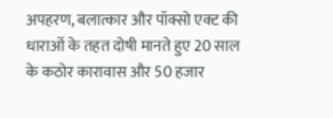अपहरण, बलात्कार और पॉक्सो एक्ट की धाराओं के तहत दोषी मानते हुए 20 साल के कठोर कारावास और 50 हजार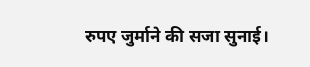रुपए जुर्माने की सजा सुनाई।